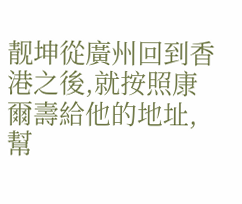靓坤從廣州回到香港之後,就按照康爾壽給他的地址,幫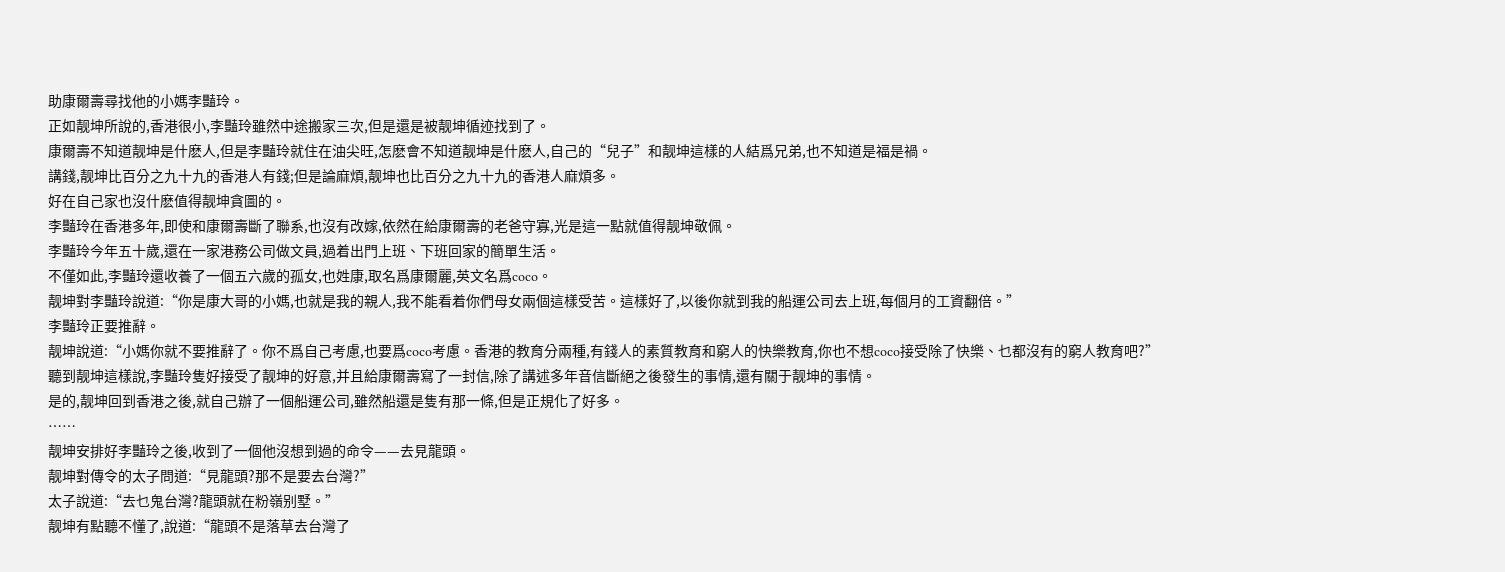助康爾壽尋找他的小媽李豔玲。
正如靓坤所說的,香港很小,李豔玲雖然中途搬家三次,但是還是被靓坤循迹找到了。
康爾壽不知道靓坤是什麽人,但是李豔玲就住在油尖旺,怎麽會不知道靓坤是什麽人,自己的“兒子”和靓坤這樣的人結爲兄弟,也不知道是福是禍。
講錢,靓坤比百分之九十九的香港人有錢;但是論麻煩,靓坤也比百分之九十九的香港人麻煩多。
好在自己家也沒什麽值得靓坤貪圖的。
李豔玲在香港多年,即使和康爾壽斷了聯系,也沒有改嫁,依然在給康爾壽的老爸守寡,光是這一點就值得靓坤敬佩。
李豔玲今年五十歲,還在一家港務公司做文員,過着出門上班、下班回家的簡單生活。
不僅如此,李豔玲還收養了一個五六歲的孤女,也姓康,取名爲康爾麗,英文名爲coco。
靓坤對李豔玲說道:“你是康大哥的小媽,也就是我的親人,我不能看着你們母女兩個這樣受苦。這樣好了,以後你就到我的船運公司去上班,每個月的工資翻倍。”
李豔玲正要推辭。
靓坤說道:“小媽你就不要推辭了。你不爲自己考慮,也要爲coco考慮。香港的教育分兩種,有錢人的素質教育和窮人的快樂教育,你也不想coco接受除了快樂、乜都沒有的窮人教育吧?”
聽到靓坤這樣說,李豔玲隻好接受了靓坤的好意,并且給康爾壽寫了一封信,除了講述多年音信斷絕之後發生的事情,還有關于靓坤的事情。
是的,靓坤回到香港之後,就自己辦了一個船運公司,雖然船還是隻有那一條,但是正規化了好多。
……
靓坤安排好李豔玲之後,收到了一個他沒想到過的命令——去見龍頭。
靓坤對傳令的太子問道:“見龍頭?那不是要去台灣?”
太子說道:“去乜鬼台灣?龍頭就在粉嶺别墅。”
靓坤有點聽不懂了,說道:“龍頭不是落草去台灣了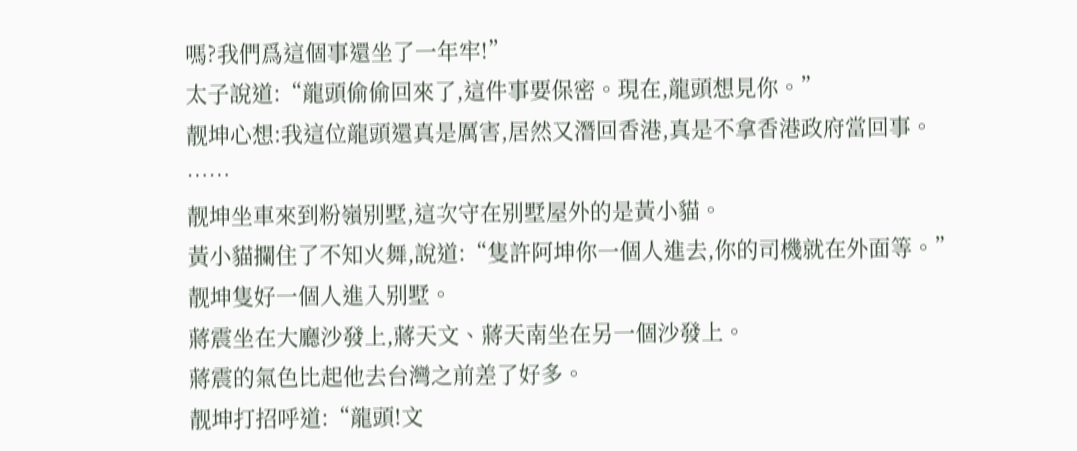嗎?我們爲這個事還坐了一年牢!”
太子說道:“龍頭偷偷回來了,這件事要保密。現在,龍頭想見你。”
靓坤心想:我這位龍頭還真是厲害,居然又潛回香港,真是不拿香港政府當回事。
……
靓坤坐車來到粉嶺别墅,這次守在别墅屋外的是黃小貓。
黃小貓攔住了不知火舞,說道:“隻許阿坤你一個人進去,你的司機就在外面等。”
靓坤隻好一個人進入别墅。
蔣震坐在大廳沙發上,蔣天文、蔣天南坐在另一個沙發上。
蔣震的氣色比起他去台灣之前差了好多。
靓坤打招呼道:“龍頭!文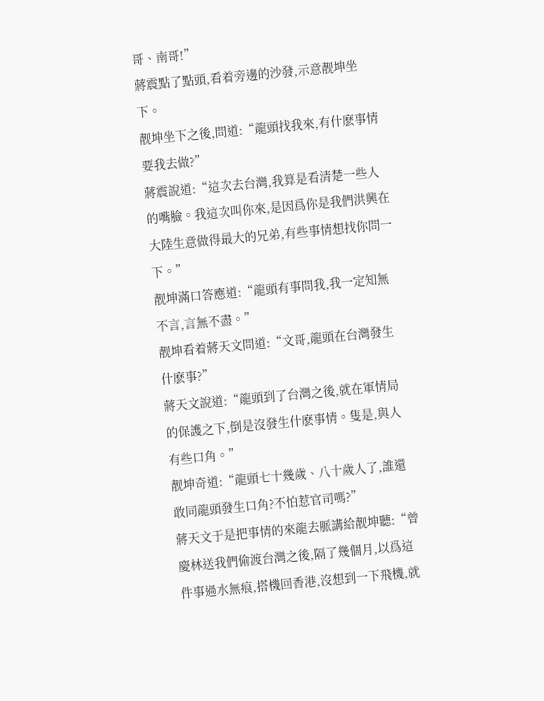哥、南哥!”
蔣震點了點頭,看着旁邊的沙發,示意靓坤坐下。
靓坤坐下之後,問道:“龍頭找我來,有什麽事情要我去做?”
蔣震說道:“這次去台灣,我算是看清楚一些人的嘴臉。我這次叫你來,是因爲你是我們洪興在大陸生意做得最大的兄弟,有些事情想找你問一下。”
靓坤滿口答應道:“龍頭有事問我,我一定知無不言,言無不盡。”
靓坤看着蔣天文問道:“文哥,龍頭在台灣發生什麽事?”
蔣天文說道:“龍頭到了台灣之後,就在軍情局的保護之下,倒是沒發生什麽事情。隻是,與人有些口角。”
靓坤奇道:“龍頭七十幾歲、八十歲人了,誰還敢同龍頭發生口角?不怕惹官司嗎?”
蔣天文于是把事情的來龍去脈講給靓坤聽:“曾慶林送我們偷渡台灣之後,隔了幾個月,以爲這件事過水無痕,搭機回香港,沒想到一下飛機,就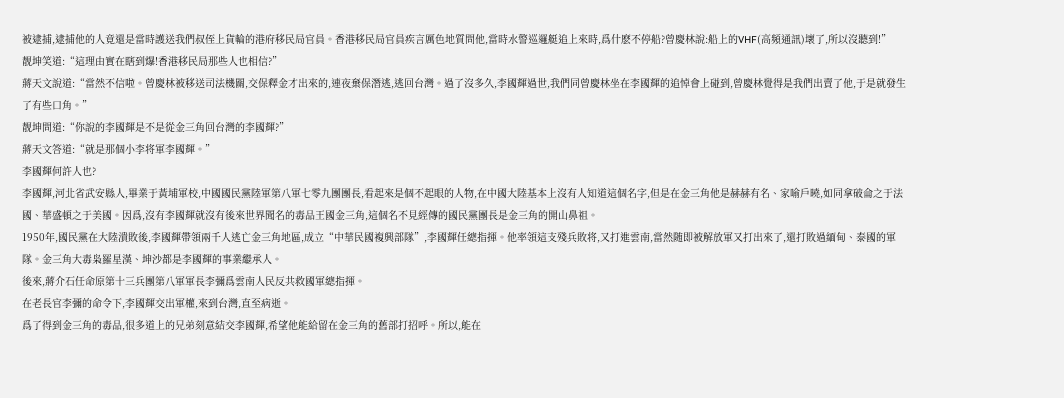被逮捕,逮捕他的人竟還是當時護送我們叔侄上貨輪的港府移民局官員。香港移民局官員疾言厲色地質問他,當時水警巡邏艇追上來時,爲什麽不停船?曾慶林說:船上的VHF(高頻通訊)壞了,所以沒聽到!”
靓坤笑道:“這理由實在瞎到爆!香港移民局那些人也相信?”
蔣天文說道:“當然不信啦。曾慶林被移送司法機關,交保釋金才出來的,連夜棄保潛逃,逃回台灣。過了沒多久,李國輝過世,我們同曾慶林坐在李國輝的追悼會上碰到,曾慶林覺得是我們出賣了他,于是就發生了有些口角。”
靓坤問道:“你說的李國輝是不是從金三角回台灣的李國輝?”
蔣天文答道:“就是那個小李将軍李國輝。”
李國輝何許人也?
李國輝,河北省武安縣人,畢業于黃埔軍校,中國國民黨陸軍第八軍七零九團團長,看起來是個不起眼的人物,在中國大陸基本上沒有人知道這個名字,但是在金三角他是赫赫有名、家喻戶曉,如同拿破侖之于法國、華盛頓之于美國。因爲,沒有李國輝就沒有後來世界聞名的毒品王國金三角,這個名不見經傳的國民黨團長是金三角的開山鼻祖。
1950年,國民黨在大陸潰敗後,李國輝帶領兩千人逃亡金三角地區,成立“中華民國複興部隊”,李國輝任總指揮。他率領這支殘兵敗将,又打進雲南,當然随即被解放軍又打出來了,還打敗過緬甸、泰國的軍隊。金三角大毒枭羅星漢、坤沙都是李國輝的事業繼承人。
後來,蔣介石任命原第十三兵團第八軍軍長李彌爲雲南人民反共救國軍總指揮。
在老長官李彌的命令下,李國輝交出軍權,來到台灣,直至病逝。
爲了得到金三角的毒品,很多道上的兄弟刻意結交李國輝,希望他能給留在金三角的舊部打招呼。所以,能在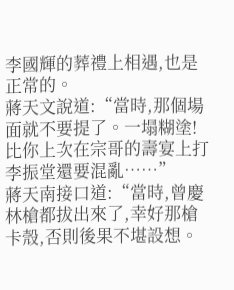李國輝的葬禮上相遇,也是正常的。
蔣天文說道:“當時,那個場面就不要提了。一塌糊塗!比你上次在宗哥的壽宴上打李振堂還要混亂……”
蔣天南接口道:“當時,曾慶林槍都拔出來了,幸好那槍卡殼,否則後果不堪設想。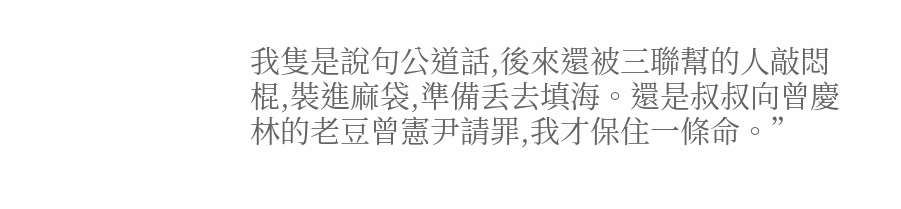我隻是說句公道話,後來還被三聯幫的人敲悶棍,裝進麻袋,準備丢去填海。還是叔叔向曾慶林的老豆曾憲尹請罪,我才保住一條命。”